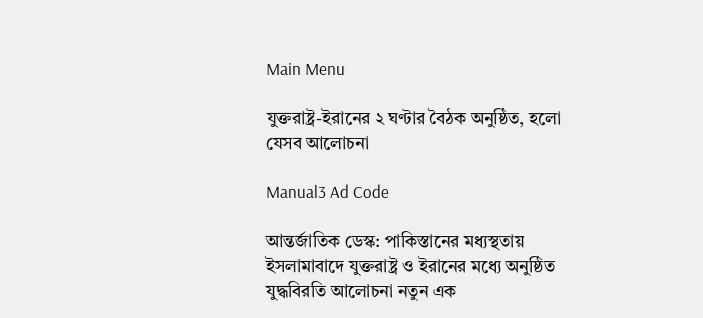Main Menu

যুক্তরাষ্ট্র-ইরানের ২ ঘণ্টার বৈঠক অনুষ্ঠিত, হলো যেসব আলোচনা

Manual3 Ad Code

আন্তর্জাতিক ডেস্ক: পাকিস্তানের মধ্যস্থতায় ইসলামাবাদে যুক্তরাষ্ট্র ও ইরানের মধ্যে অনুষ্ঠিত যুদ্ধবিরতি আলোচনা নতুন এক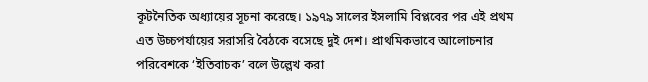কূটনৈতিক অধ্যায়ের সূচনা করেছে। ১৯৭৯ সালের ইসলামি বিপ্লবের পর এই প্রথম এত উচ্চপর্যায়ের সরাসরি বৈঠকে বসেছে দুই দেশ। প্রাথমিকভাবে আলোচনার পরিবেশকে ‘ইতিবাচক’ বলে উল্লেখ করা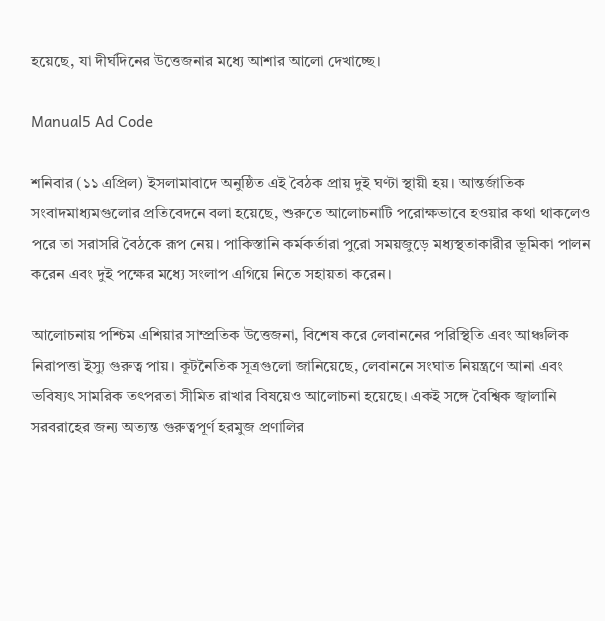হয়েছে, যা দীর্ঘদিনের উত্তেজনার মধ্যে আশার আলো দেখাচ্ছে।

Manual5 Ad Code

শনিবার (১১ এপ্রিল) ইসলামাবাদে অনুষ্ঠিত এই বৈঠক প্রায় দুই ঘণ্টা স্থায়ী হয়। আন্তর্জাতিক সংবাদমাধ্যমগুলোর প্রতিবেদনে বলা হয়েছে, শুরুতে আলোচনাটি পরোক্ষভাবে হওয়ার কথা থাকলেও পরে তা সরাসরি বৈঠকে রূপ নেয়। পাকিস্তানি কর্মকর্তারা পুরো সময়জুড়ে মধ্যস্থতাকারীর ভূমিকা পালন করেন এবং দুই পক্ষের মধ্যে সংলাপ এগিয়ে নিতে সহায়তা করেন।

আলোচনায় পশ্চিম এশিয়ার সাম্প্রতিক উত্তেজনা, বিশেষ করে লেবাননের পরিস্থিতি এবং আঞ্চলিক নিরাপত্তা ইস্যু গুরুত্ব পায়। কূটনৈতিক সূত্রগুলো জানিয়েছে, লেবাননে সংঘাত নিয়ন্ত্রণে আনা এবং ভবিষ্যৎ সামরিক তৎপরতা সীমিত রাখার বিষয়েও আলোচনা হয়েছে। একই সঙ্গে বৈশ্বিক জ্বালানি সরবরাহের জন্য অত্যন্ত গুরুত্বপূর্ণ হরমুজ প্রণালির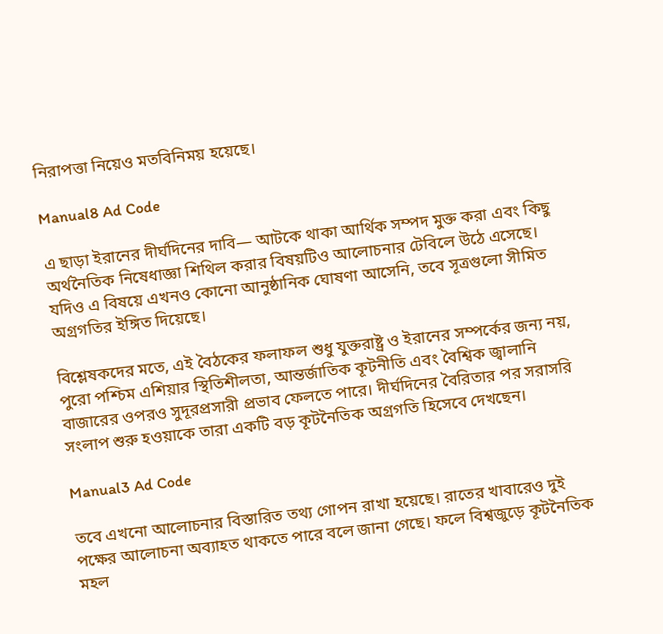নিরাপত্তা নিয়েও মতবিনিময় হয়েছে।

Manual8 Ad Code

এ ছাড়া ইরানের দীর্ঘদিনের দাবি— আটকে থাকা আর্থিক সম্পদ মুক্ত করা এবং কিছু অর্থনৈতিক নিষেধাজ্ঞা শিথিল করার বিষয়টিও আলোচনার টেবিলে উঠে এসেছে। যদিও এ বিষয়ে এখনও কোনো আনুষ্ঠানিক ঘোষণা আসেনি, তবে সূত্রগুলো সীমিত অগ্রগতির ইঙ্গিত দিয়েছে।

বিশ্লেষকদের মতে, এই বৈঠকের ফলাফল শুধু যুক্তরাষ্ট্র ও ইরানের সম্পর্কের জন্য নয়, পুরো পশ্চিম এশিয়ার স্থিতিশীলতা, আন্তর্জাতিক কূটনীতি এবং বৈশ্বিক জ্বালানি বাজারের ওপরও সুদূরপ্রসারী প্রভাব ফেলতে পারে। দীর্ঘদিনের বৈরিতার পর সরাসরি সংলাপ শুরু হওয়াকে তারা একটি বড় কূটনৈতিক অগ্রগতি হিসেবে দেখছেন।

Manual3 Ad Code

তবে এখনো আলোচনার বিস্তারিত তথ্য গোপন রাখা হয়েছে। রাতের খাবারেও দুই পক্ষের আলোচনা অব্যাহত থাকতে পারে বলে জানা গেছে। ফলে বিশ্বজুড়ে কূটনৈতিক মহল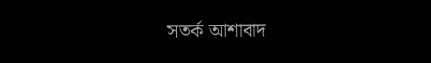সতর্ক আশাবাদ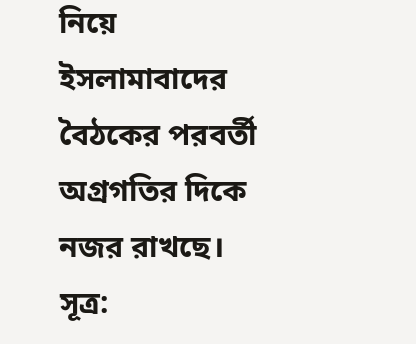নিয়ে ইসলামাবাদের বৈঠকের পরবর্তী অগ্রগতির দিকে নজর রাখছে। সূত্র: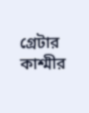গ্রেটার কাশ্মীর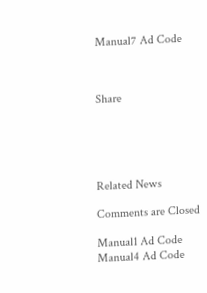Manual7 Ad Code



Share





Related News

Comments are Closed

Manual1 Ad Code
Manual4 Ad Code